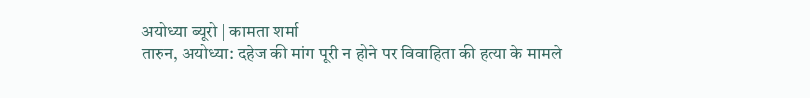अयोध्या ब्यूरो | कामता शर्मा
तारुन, अयोध्या: दहेज की मांग पूरी न होने पर विवाहिता की हत्या के मामले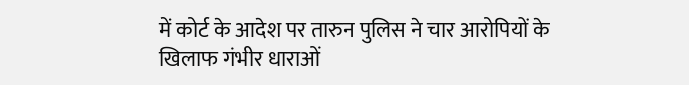में कोर्ट के आदेश पर तारुन पुलिस ने चार आरोपियों के खिलाफ गंभीर धाराओं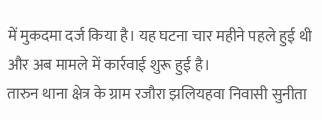में मुकदमा दर्ज किया है। यह घटना चार महीने पहले हुई थी और अब मामले में कार्रवाई शुरू हुई है।
तारुन थाना क्षेत्र के ग्राम रजौरा झलियहवा निवासी सुनीता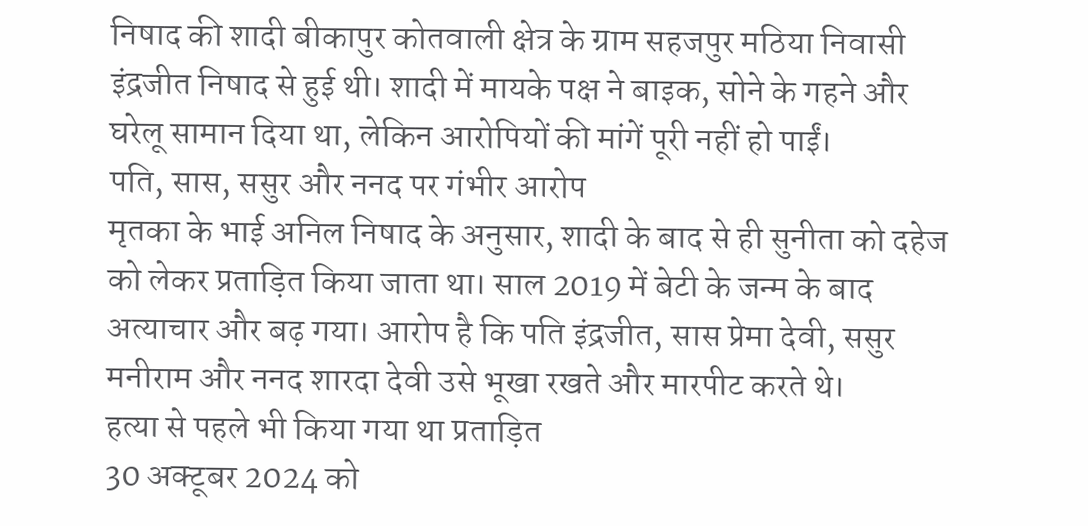निषाद की शादी बीकापुर कोतवाली क्षेत्र के ग्राम सहजपुर मठिया निवासी इंद्रजीत निषाद से हुई थी। शादी में मायके पक्ष ने बाइक, सोने के गहने और घरेलू सामान दिया था, लेकिन आरोपियों की मांगें पूरी नहीं हो पाईं।
पति, सास, ससुर और ननद पर गंभीर आरोप
मृतका के भाई अनिल निषाद के अनुसार, शादी के बाद से ही सुनीता को दहेज को लेकर प्रताड़ित किया जाता था। साल 2019 में बेटी के जन्म के बाद अत्याचार और बढ़ गया। आरोप है कि पति इंद्रजीत, सास प्रेमा देवी, ससुर मनीराम और ननद शारदा देवी उसे भूखा रखते और मारपीट करते थे।
हत्या से पहले भी किया गया था प्रताड़ित
30 अक्टूबर 2024 को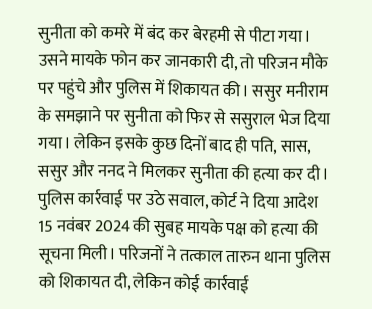सुनीता को कमरे में बंद कर बेरहमी से पीटा गया। उसने मायके फोन कर जानकारी दी, तो परिजन मौके पर पहुंचे और पुलिस में शिकायत की। ससुर मनीराम के समझाने पर सुनीता को फिर से ससुराल भेज दिया गया। लेकिन इसके कुछ दिनों बाद ही पति, सास, ससुर और ननद ने मिलकर सुनीता की हत्या कर दी।
पुलिस कार्रवाई पर उठे सवाल, कोर्ट ने दिया आदेश
15 नवंबर 2024 की सुबह मायके पक्ष को हत्या की सूचना मिली। परिजनों ने तत्काल तारुन थाना पुलिस को शिकायत दी, लेकिन कोई कार्रवाई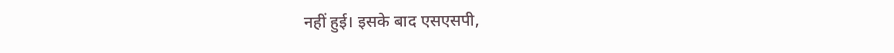नहीं हुई। इसके बाद एसएसपी,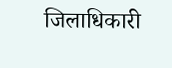जिलाधिकारी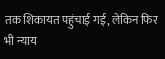तक शिकायत पहुंचाई गई, लेकिन फिर भी न्याय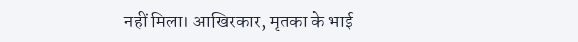नहीं मिला। आखिरकार, मृतका के भाई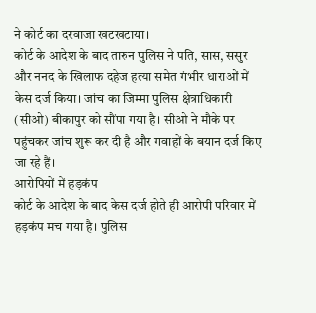ने कोर्ट का दरवाजा खटखटाया।
कोर्ट के आदेश के बाद तारुन पुलिस ने पति, सास, ससुर और ननद के खिलाफ दहेज हत्या समेत गंभीर धाराओं में केस दर्ज किया। जांच का जिम्मा पुलिस क्षेत्राधिकारी (सीओ) बीकापुर को सौंपा गया है। सीओ ने मौके पर पहुंचकर जांच शुरू कर दी है और गवाहों के बयान दर्ज किए जा रहे हैं।
आरोपियों में हड़कंप
कोर्ट के आदेश के बाद केस दर्ज होते ही आरोपी परिवार में हड़कंप मच गया है। पुलिस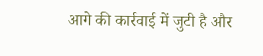आगे की कार्रवाई में जुटी है और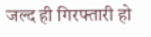जल्द ही गिरफ्तारी हो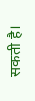सकती है।